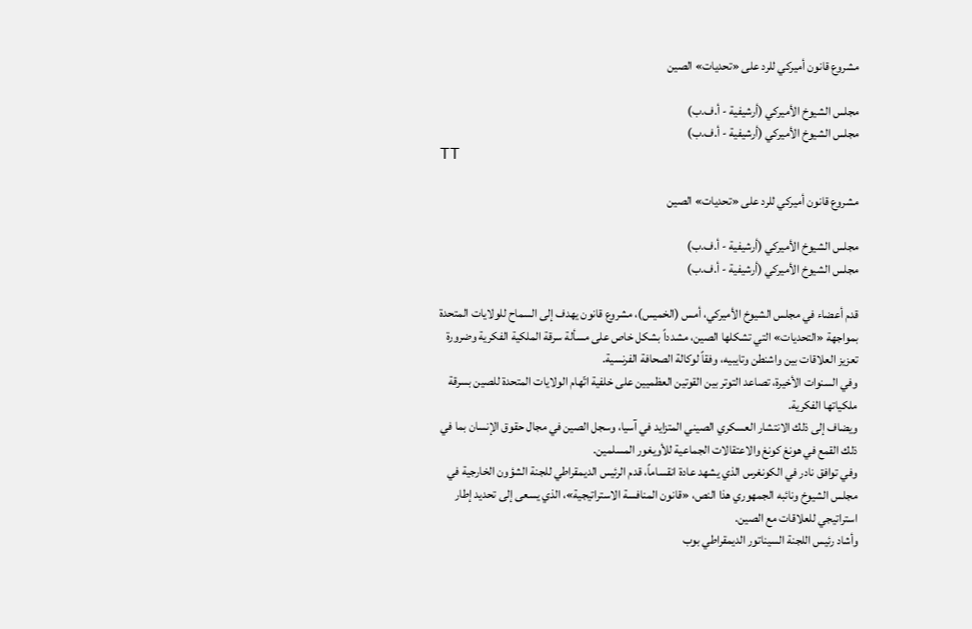مشروع قانون أميركي للرد على «تحديات» الصين

مجلس الشيوخ الأميركي (أرشيفية - أ.ف.ب)
مجلس الشيوخ الأميركي (أرشيفية - أ.ف.ب)
TT

مشروع قانون أميركي للرد على «تحديات» الصين

مجلس الشيوخ الأميركي (أرشيفية - أ.ف.ب)
مجلس الشيوخ الأميركي (أرشيفية - أ.ف.ب)

قدم أعضاء في مجلس الشيوخ الأميركي، أمس (الخميس)، مشروع قانون يهدف إلى السماح للولايات المتحدة بمواجهة «التحديات» التي تشكلها الصين، مشدداً بشكل خاص على مسألة سرقة الملكية الفكرية وضرورة تعزيز العلاقات بين واشنطن وتايبيه، وفقاً لوكالة الصحافة الفرنسية.
وفي السنوات الأخيرة، تصاعد التوتر بين القوتين العظميين على خلفية اتّهام الولايات المتحدة للصين بسرقة ملكياتها الفكرية.
ويضاف إلى ذلك الانتشار العسكري الصيني المتزايد في آسيا، وسجل الصين في مجال حقوق الإنسان بما في ذلك القمع في هونغ كونغ والاعتقالات الجماعية للأويغور المسلمين.
وفي توافق نادر في الكونغرس الذي يشهد عادة انقساماً، قدم الرئيس الديمقراطي للجنة الشؤون الخارجية في مجلس الشيوخ ونائبه الجمهوري هذا النص، «قانون المنافسة الاستراتيجية»، الذي يسعى إلى تحديد إطار استراتيجي للعلاقات مع الصين.
وأشاد رئيس اللجنة السيناتور الديمقراطي بوب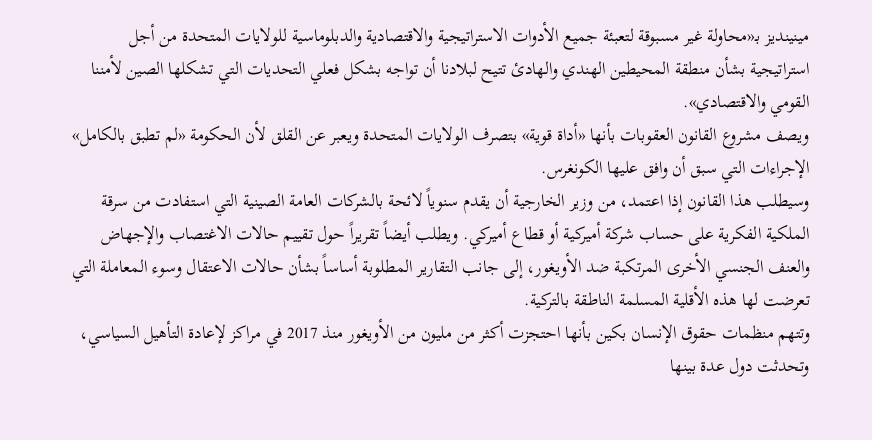مينينديز بـ«محاولة غير مسبوقة لتعبئة جميع الأدوات الاستراتيجية والاقتصادية والدبلوماسية للولايات المتحدة من أجل استراتيجية بشأن منطقة المحيطين الهندي والهادئ تتيح لبلادنا أن تواجه بشكل فعلي التحديات التي تشكلها الصين لأمننا القومي والاقتصادي».
ويصف مشروع القانون العقوبات بأنها «أداة قوية» بتصرف الولايات المتحدة ويعبر عن القلق لأن الحكومة «لم تطبق بالكامل» الإجراءات التي سبق أن وافق عليها الكونغرس.
وسيطلب هذا القانون إذا اعتمد، من وزير الخارجية أن يقدم سنوياً لائحة بالشركات العامة الصينية التي استفادت من سرقة الملكية الفكرية على حساب شركة أميركية أو قطاع أميركي. ويطلب أيضاً تقريراً حول تقييم حالات الاغتصاب والإجهاض والعنف الجنسي الأخرى المرتكبة ضد الأويغور، إلى جانب التقارير المطلوبة أساساً بشأن حالات الاعتقال وسوء المعاملة التي تعرضت لها هذه الأقلية المسلمة الناطقة بالتركية.
وتتهم منظمات حقوق الإنسان بكين بأنها احتجزت أكثر من مليون من الأويغور منذ 2017 في مراكز لإعادة التأهيل السياسي، وتحدثت دول عدة بينها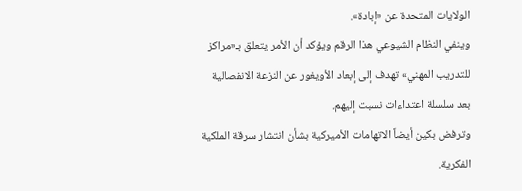الولايات المتحدة عن «إبادة».
وينفي النظام الشيوعي هذا الرقم ويؤكد أن الأمر يتعلق بـ«مراكز للتدريب المهني» تهدف إلى إبعاد الأويغور عن النزعة الانفصالية بعد سلسلة اعتداءات نسبت إليهم.
وترفض بكين أيضاً الاتهامات الأميركية بشأن انتشار سرقة الملكية الفكرية.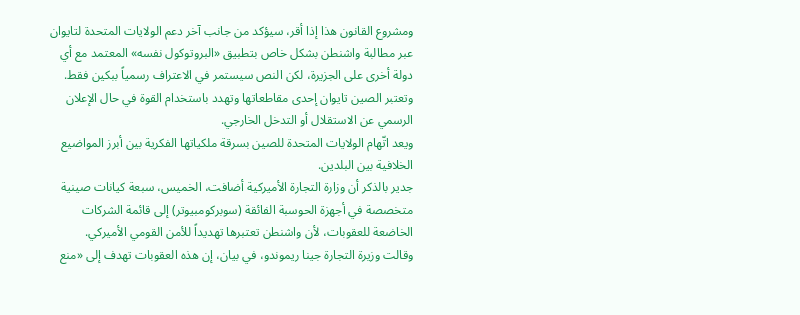ومشروع القانون هذا إذا أقر، سيؤكد من جانب آخر دعم الولايات المتحدة لتايوان عبر مطالبة واشنطن بشكل خاص بتطبيق «البروتوكول نفسه» المعتمد مع أي دولة أخرى على الجزيرة، لكن النص سيستمر في الاعتراف رسمياً ببكين فقط.
وتعتبر الصين تايوان إحدى مقاطعاتها وتهدد باستخدام القوة في حال الإعلان الرسمي عن الاستقلال أو التدخل الخارجي.
ويعد اتّهام الولايات المتحدة للصين بسرقة ملكياتها الفكرية بين أبرز المواضيع الخلافية بين البلدين.
جدير بالذكر أن وزارة التجارة الأميركية أضافت، الخميس، سبعة كيانات صينية متخصصة في أجهزة الحوسبة الفائقة (سوبركومبيوتر) إلى قائمة الشركات الخاضعة للعقوبات، لأن واشنطن تعتبرها تهديداً للأمن القومي الأميركي.
وقالت وزيرة التجارة جينا ريموندو، في بيان، إن هذه العقوبات تهدف إلى «منع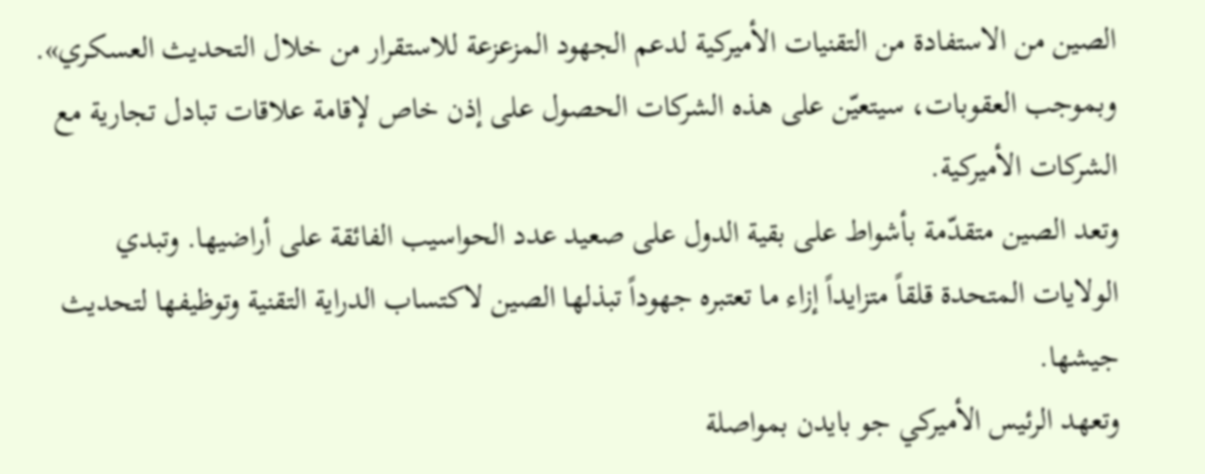الصين من الاستفادة من التقنيات الأميركية لدعم الجهود المزعزعة للاستقرار من خلال التحديث العسكري».
وبموجب العقوبات، سيتعيّن على هذه الشركات الحصول على إذن خاص لإقامة علاقات تبادل تجارية مع الشركات الأميركية.
وتعد الصين متقدّمة بأشواط على بقية الدول على صعيد عدد الحواسيب الفائقة على أراضيها. وتبدي الولايات المتحدة قلقاً متزايداً إزاء ما تعتبره جهوداً تبذلها الصين لاكتساب الدراية التقنية وتوظيفها لتحديث جيشها.
وتعهد الرئيس الأميركي جو بايدن بمواصلة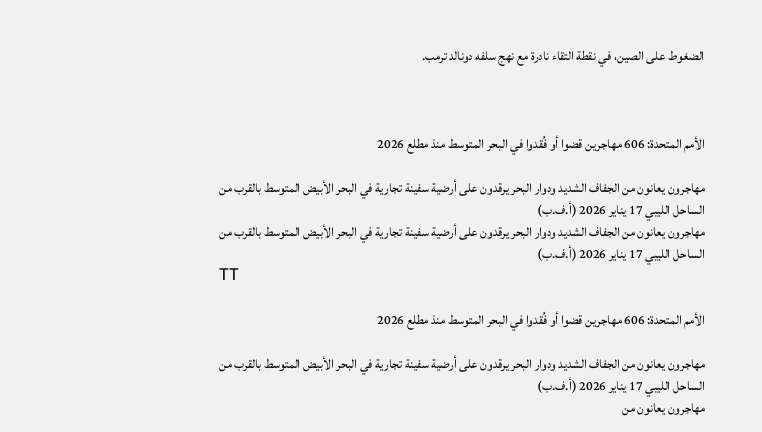الضغوط على الصين، في نقطة التقاء نادرة مع نهج سلفه دونالد ترمب.



الأمم المتحدة: 606 مهاجرين قضوا أو فُقدوا في البحر المتوسط منذ مطلع 2026

مهاجرون يعانون من الجفاف الشديد ودوار البحر يرقدون على أرضية سفينة تجارية في البحر الأبيض المتوسط بالقرب من الساحل الليبي 17 يناير 2026 (أ.ف.ب)
مهاجرون يعانون من الجفاف الشديد ودوار البحر يرقدون على أرضية سفينة تجارية في البحر الأبيض المتوسط بالقرب من الساحل الليبي 17 يناير 2026 (أ.ف.ب)
TT

الأمم المتحدة: 606 مهاجرين قضوا أو فُقدوا في البحر المتوسط منذ مطلع 2026

مهاجرون يعانون من الجفاف الشديد ودوار البحر يرقدون على أرضية سفينة تجارية في البحر الأبيض المتوسط بالقرب من الساحل الليبي 17 يناير 2026 (أ.ف.ب)
مهاجرون يعانون من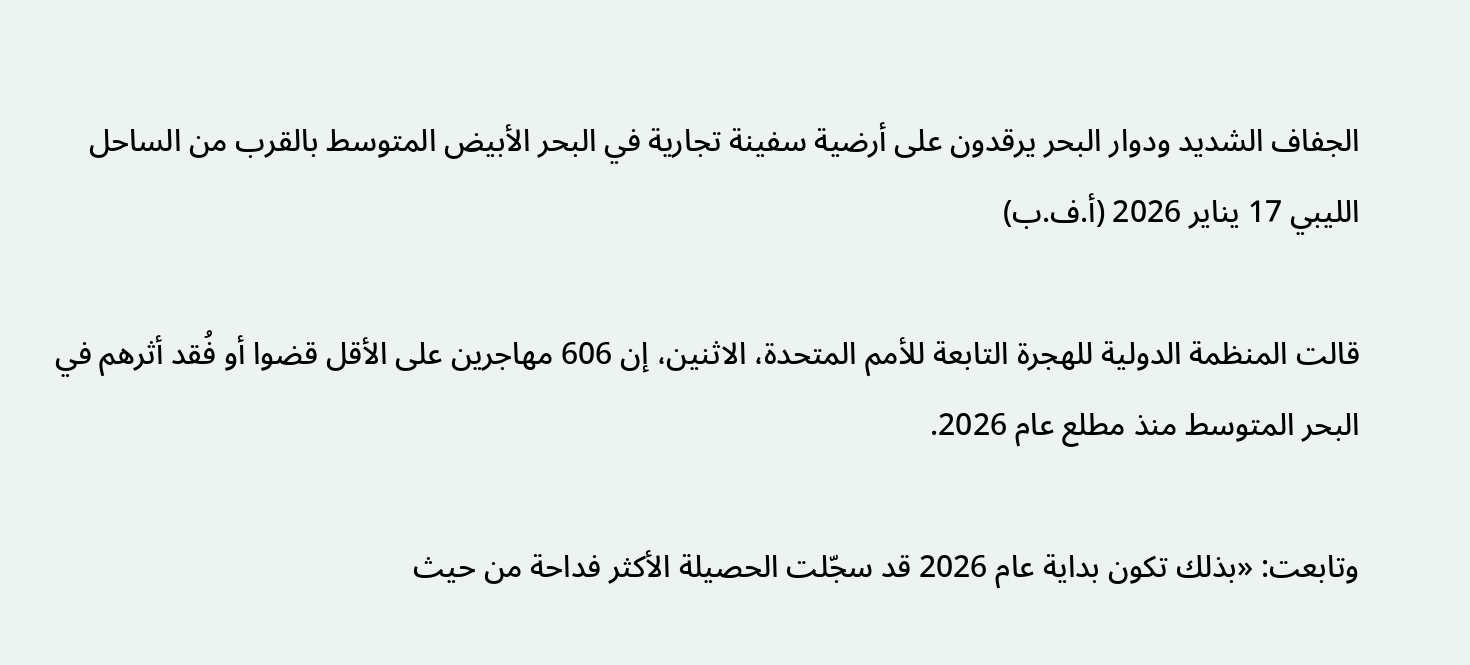الجفاف الشديد ودوار البحر يرقدون على أرضية سفينة تجارية في البحر الأبيض المتوسط بالقرب من الساحل الليبي 17 يناير 2026 (أ.ف.ب)

قالت المنظمة الدولية للهجرة التابعة للأمم المتحدة، الاثنين، إن 606 مهاجرين على الأقل قضوا أو فُقد أثرهم في البحر المتوسط منذ مطلع عام 2026.

وتابعت: «بذلك تكون بداية عام 2026 قد سجّلت الحصيلة الأكثر فداحة من حيث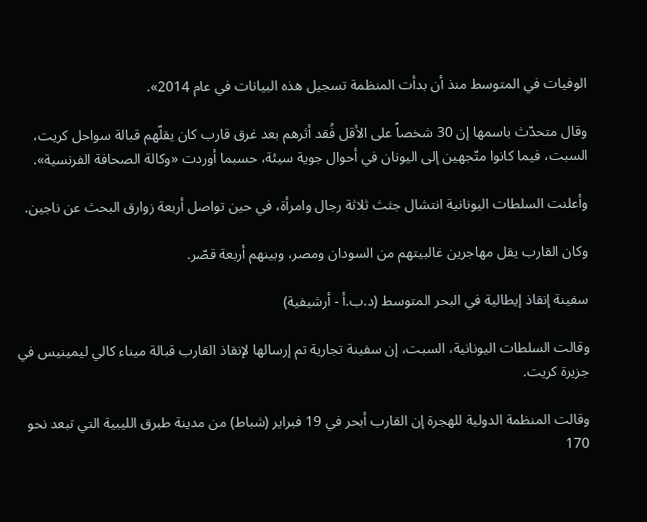الوفيات في المتوسط منذ أن بدأت المنظمة تسجيل هذه البيانات في عام 2014».

وقال متحدّث باسمها إن 30 شخصاً على الأقل فُقد أثرهم بعد غرق قارب كان يقلّهم قبالة سواحل كريت، السبت، فيما كانوا متّجهين إلى اليونان في أحوال جوية سيئة، حسبما أوردت «وكالة الصحافة الفرنسية».

وأعلنت السلطات اليونانية انتشال جثث ثلاثة رجال وامرأة، في حين تواصل أربعة زوارق البحث عن ناجين.

وكان القارب يقل مهاجرين غالبيتهم من السودان ومصر، وبينهم أربعة قصّر.

سفينة إنقاذ إيطالية في البحر المتوسط (د.ب.أ - أرشيفية)

وقالت السلطات اليونانية، السبت، إن سفينة تجارية تم إرسالها لإنقاذ القارب قبالة ميناء كالي ليمينيس في جزيرة كريت.

وقالت المنظمة الدولية للهجرة إن القارب أبحر في 19 فبراير (شباط) من مدينة طبرق الليبية التي تبعد نحو 170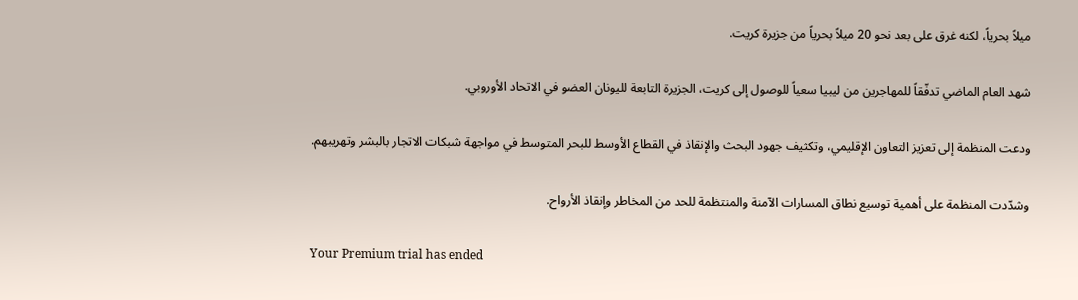ميلاً بحرياً، لكنه غرق على بعد نحو 20 ميلاً بحرياً من جزيرة كريت.

شهد العام الماضي تدفّقاً للمهاجرين من ليبيا سعياً للوصول إلى كريت، الجزيرة التابعة لليونان العضو في الاتحاد الأوروبي.

ودعت المنظمة إلى تعزيز التعاون الإقليمي، وتكثيف جهود البحث والإنقاذ في القطاع الأوسط للبحر المتوسط في مواجهة شبكات الاتجار بالبشر وتهريبهم.

وشدّدت المنظمة على أهمية توسيع نطاق المسارات الآمنة والمنتظمة للحد من المخاطر وإنقاذ الأرواح.

Your Premium trial has ended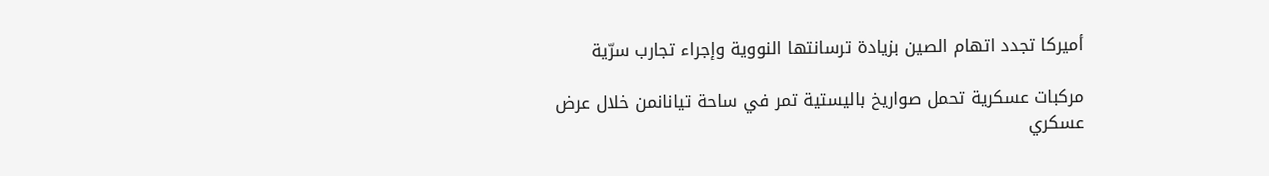أميركا تجدد اتهام الصين بزيادة ترسانتها النووية وإجراء تجارب سرّية

مركبات عسكرية تحمل صواريخ باليستية تمر في ساحة تيانانمن خلال عرض عسكري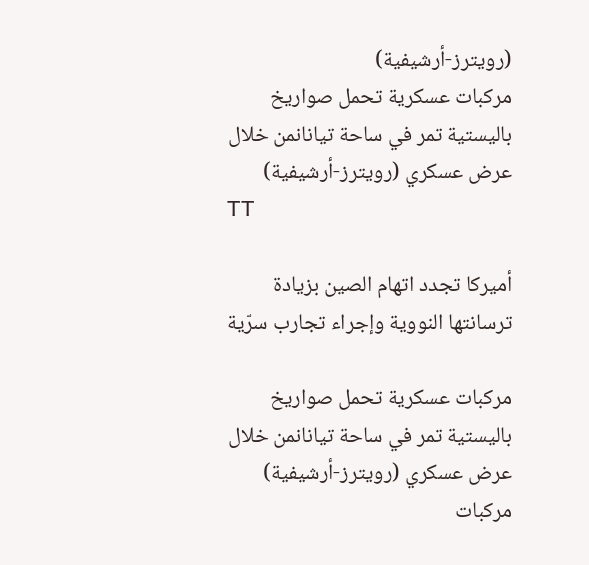(رويترز-أرشيفية)
مركبات عسكرية تحمل صواريخ باليستية تمر في ساحة تيانانمن خلال عرض عسكري (رويترز-أرشيفية)
TT

أميركا تجدد اتهام الصين بزيادة ترسانتها النووية وإجراء تجارب سرّية

مركبات عسكرية تحمل صواريخ باليستية تمر في ساحة تيانانمن خلال عرض عسكري (رويترز-أرشيفية)
مركبات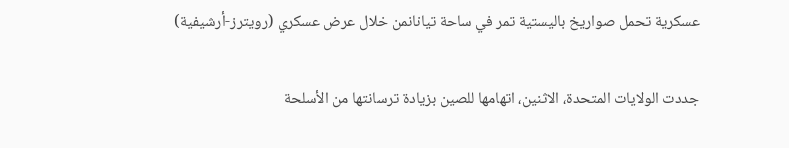عسكرية تحمل صواريخ باليستية تمر في ساحة تيانانمن خلال عرض عسكري (رويترز-أرشيفية)

جددت الولايات المتحدة، الاثنين، اتهامها للصين بزيادة ترسانتها من الأسلحة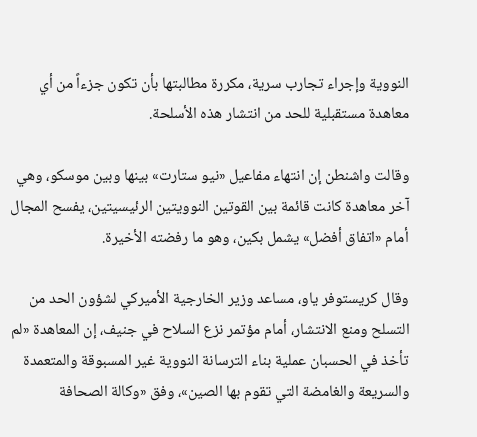النووية وإجراء تجارب سرية، مكررة مطالبتها بأن تكون جزءاً من أي معاهدة مستقبلية للحد من انتشار هذه الأسلحة.

وقالت واشنطن إن انتهاء مفاعيل «نيو ستارت» بينها وبين موسكو، وهي آخر معاهدة كانت قائمة بين القوتين النوويتين الرئيسيتين، يفسح المجال أمام «اتفاق أفضل» يشمل بكين، وهو ما رفضته الأخيرة.

وقال كريستوفر ياو، مساعد وزير الخارجية الأميركي لشؤون الحد من التسلح ومنع الانتشار، أمام مؤتمر نزع السلاح في جنيف، إن المعاهدة «لم تأخذ في الحسبان عملية بناء الترسانة النووية غير المسبوقة والمتعمدة والسريعة والغامضة التي تقوم بها الصين»، وفق «وكالة الصحافة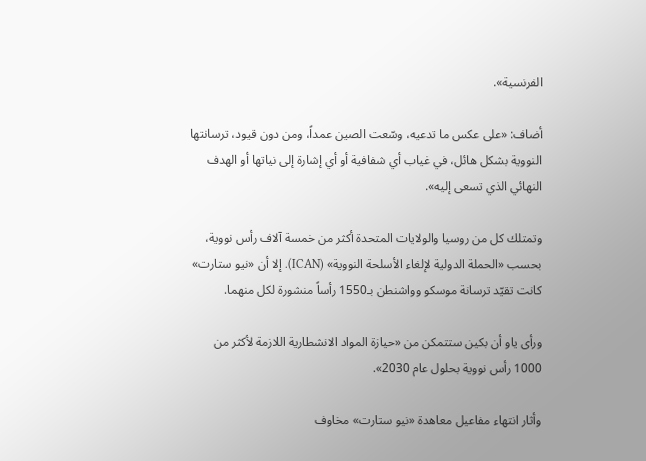الفرنسية».

أضاف: «على عكس ما تدعيه، وسّعت الصين عمداً، ومن دون قيود، ترسانتها النووية بشكل هائل، في غياب أي شفافية أو أي إشارة إلى نياتها أو الهدف النهائي الذي تسعى إليه».

وتمتلك كل من روسيا والولايات المتحدة أكثر من خمسة آلاف رأس نووية، بحسب «الحملة الدولية لإلغاء الأسلحة النووية» (ICAN). إلا أن «نيو ستارت» كانت تقيّد ترسانة موسكو وواشنطن بـ1550 رأساً منشورة لكل منهما.

ورأى ياو أن بكين ستتمكن من «حيازة المواد الانشطارية اللازمة لأكثر من 1000 رأس نووية بحلول عام 2030».

وأثار انتهاء مفاعيل معاهدة «نيو ستارت» مخاوف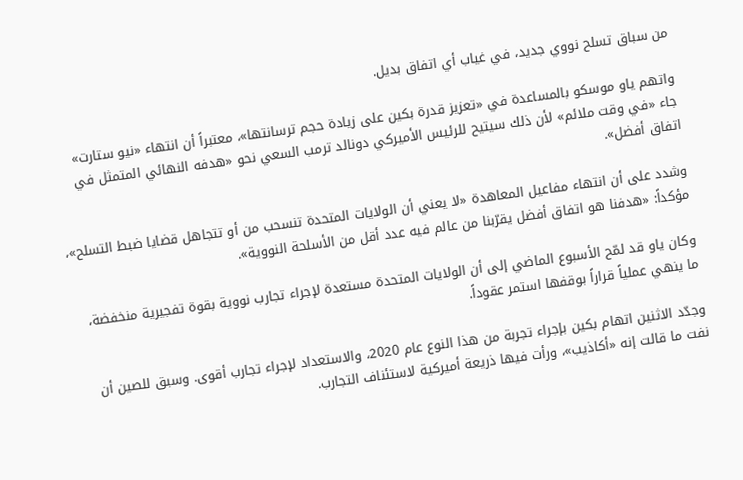من سباق تسلح نووي جديد، في غياب أي اتفاق بديل.

واتهم ياو موسكو بالمساعدة في «تعزيز قدرة بكين على زيادة حجم ترسانتها»، معتبراً أن انتهاء «نيو ستارت» جاء «في وقت ملائم» لأن ذلك سيتيح للرئيس الأميركي دونالد ترمب السعي نحو «هدفه النهائي المتمثل في اتفاق أفضل».

وشدد على أن انتهاء مفاعيل المعاهدة «لا يعني أن الولايات المتحدة تنسحب من أو تتجاهل قضايا ضبط التسلح»، مؤكداً: «هدفنا هو اتفاق أفضل يقرّبنا من عالم فيه عدد أقل من الأسلحة النووية».

وكان ياو قد لمّح الأسبوع الماضي إلى أن الولايات المتحدة مستعدة لإجراء تجارب نووية بقوة تفجيرية منخفضة، ما ينهي عملياً قراراً بوقفها استمر عقوداً.

وجدّد الاثنين اتهام بكين بإجراء تجربة من هذا النوع عام 2020، والاستعداد لإجراء تجارب أقوى. وسبق للصين أن نفت ما قالت إنه «أكاذيب»، ورأت فيها ذريعة أميركية لاستئناف التجارب.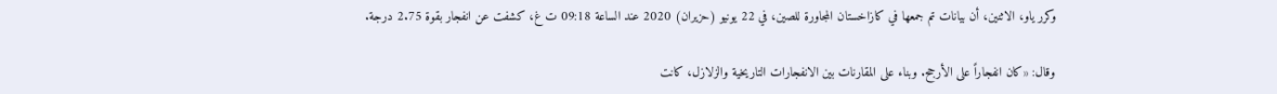وكرر ياو، الاثنين، أن بيانات تم جمعها في كازاخستان المجاورة للصين، في 22 يونيو (حزيران) 2020 عند الساعة 09:18 ت غ، كشفت عن انفجار بقوة 2.75 درجة.

وقال: «كان انفجاراً على الأرجح. وبناء على المقارنات بين الانفجارات التاريخية والزلازل، كانت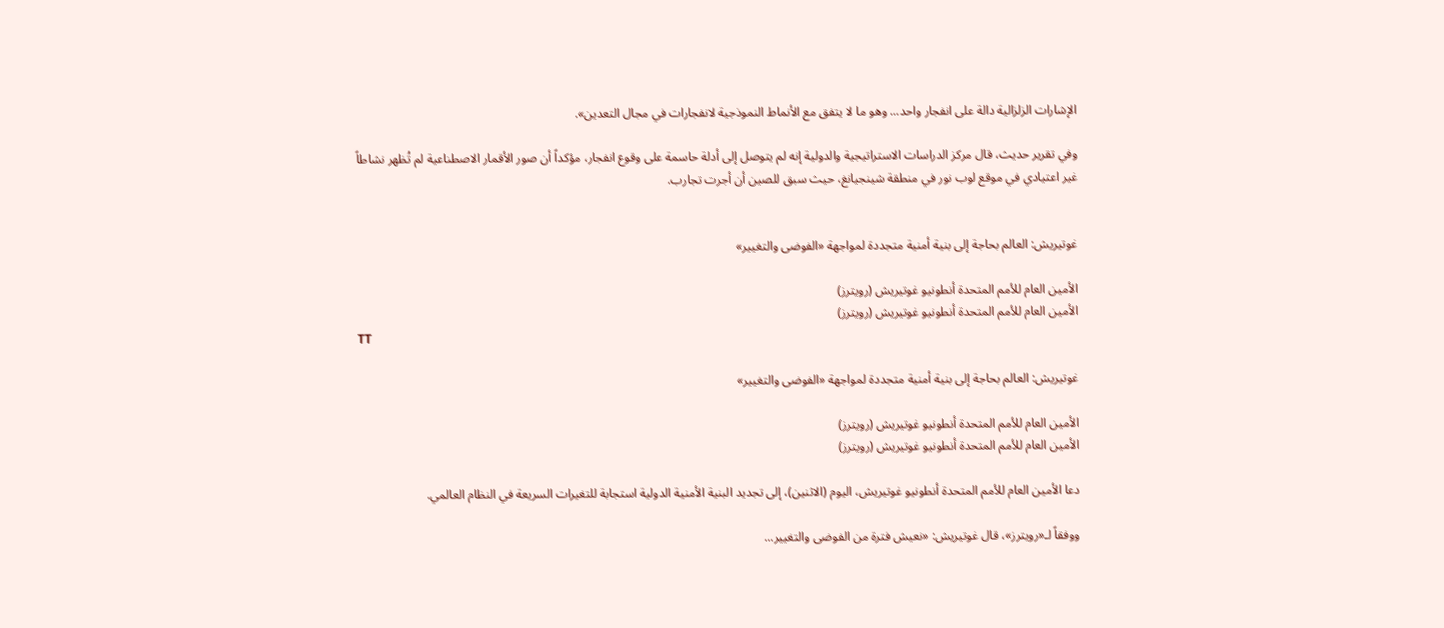الإشارات الزلزالية دالة على انفجار واحد... وهو ما لا يتفق مع الأنماط النموذجية لانفجارات في مجال التعدين».

وفي تقرير حديث، قال مركز الدراسات الاستراتيجية والدولية إنه لم يتوصل إلى أدلة حاسمة على وقوع انفجار، مؤكداً أن صور الأقمار الاصطناعية لم تُظهر نشاطاً غير اعتيادي في موقع لوب نور في منطقة شينجيانغ، حيث سبق للصين أن أجرت تجارب.


غوتيريش: العالم بحاجة إلى بنية أمنية متجددة لمواجهة «الفوضى والتغيير»

الأمين العام للأمم المتحدة أنطونيو غوتيريش (رويترز)
الأمين العام للأمم المتحدة أنطونيو غوتيريش (رويترز)
TT

غوتيريش: العالم بحاجة إلى بنية أمنية متجددة لمواجهة «الفوضى والتغيير»

الأمين العام للأمم المتحدة أنطونيو غوتيريش (رويترز)
الأمين العام للأمم المتحدة أنطونيو غوتيريش (رويترز)

دعا الأمين العام للأمم المتحدة أنطونيو غوتيريش، اليوم (الاثنين)، إلى تجديد ‌البنية الأمنية الدولية ‌استجابة للتغيرات ‌السريعة في النظام العالمي.

ووفقاً لـ«رويترز»، قال غوتيريش: «نعيش فترة من الفوضى والتغيير...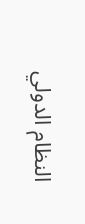النظام الدولي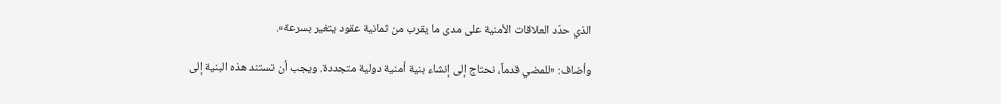الذي حدّد ‌العلاقات ‌الأمنية على ‌مدى ما ‌يقرب من ثمانية عقود يتغير بسرعة».

وأضاف: «للمضي قدماً، ‌نحتاج إلى إنشاء بنية أمنية دولية متجددة. ويجب أن تستند هذه البنية إلى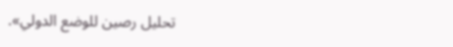تحليل رصين للوضع الدولي».